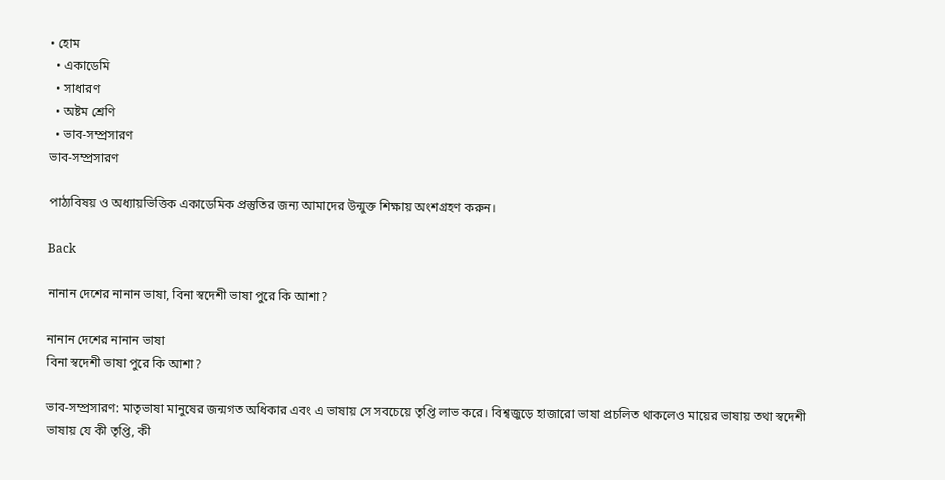• হোম
  • একাডেমি
  • সাধারণ
  • অষ্টম শ্রেণি
  • ভাব-সম্প্রসারণ
ভাব-সম্প্রসারণ

পাঠ্যবিষয় ও অধ্যায়ভিত্তিক একাডেমিক প্রস্তুতির জন্য আমাদের উন্মুক্ত শিক্ষায় অংশগ্রহণ করুন।

Back

নানান দেশের নানান ভাষা, বিনা স্বদেশী ভাষা পুরে কি আশা?

নানান দেশের নানান ভাষা
বিনা স্বদেশী ভাষা পুরে কি আশা?

ভাব-সম্প্রসারণ: মাতৃভাষা মানুষের জন্মগত অধিকার এবং এ ভাষায় সে সবচেয়ে তৃপ্তি লাভ করে। বিশ্বজুড়ে হাজারো ভাষা প্রচলিত থাকলেও মায়ের ভাষায় তথা স্বদেশী ভাষায় যে কী তৃপ্তি, কী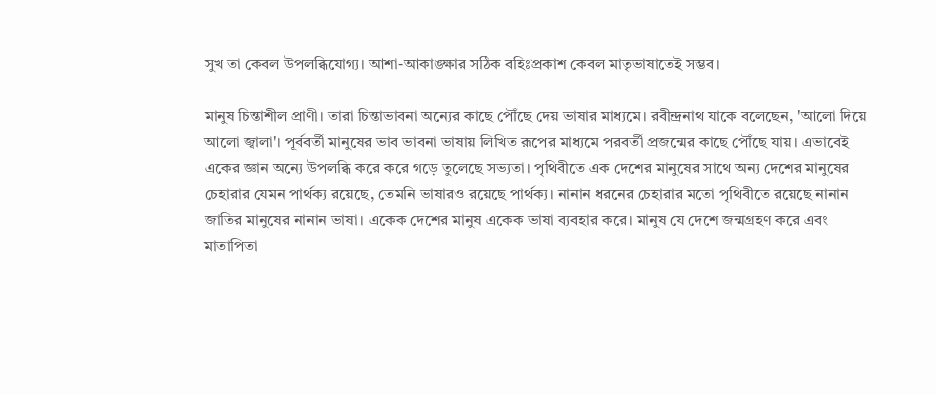সুখ তা কেবল উপলব্ধিযোগ্য। আশা-আকাঙ্ক্ষার সঠিক বহিঃপ্রকাশ কেবল মাতৃভাষাতেই সম্ভব।

মানুষ চিন্তাশীল প্রাণী। তারা চিন্তাভাবনা অন্যের কাছে পৌঁছে দেয় ভাষার মাধ্যমে। রবীন্দ্রনাথ যাকে বলেছেন, 'আলো দিয়ে আলো জ্বালা'। পূর্ববর্তী মানুষের ভাব ভাবনা ভাষায় লিখিত রূপের মাধ্যমে পরবর্তী প্রজন্মের কাছে পৌঁছে যায়। এভাবেই একের জ্ঞান অন্যে উপলব্ধি করে করে গড়ে তুলেছে সভ্যতা। পৃথিবীতে এক দেশের মানুষের সাথে অন্য দেশের মানুষের চেহারার যেমন পার্থক্য রয়েছে, তেমনি ভাষারও রয়েছে পার্থক্য। নানান ধরনের চেহারার মতো পৃথিবীতে রয়েছে নানান জাতির মানুষের নানান ভাষা। একেক দেশের মানুষ একেক ভাষা ব্যবহার করে। মানুষ যে দেশে জন্মগ্রহণ করে এবং মাতাপিতা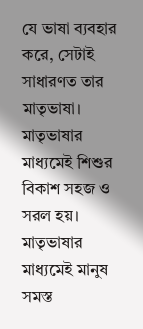যে ভাষা ব্যবহার করে, সেটাই সাধারণত তার মাতৃভাষা। মাতৃভাষার মাধ্যমেই শিশুর বিকাশ সহজ ও সরল হয়। মাতৃভাষার মাধ্যমেই মানুষ সমস্ত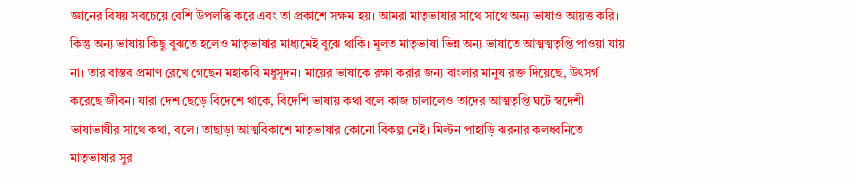জ্ঞানের বিষয় সবচেয়ে বেশি উপলব্ধি করে এবং তা প্রকাশে সক্ষম হয়। আমরা মাতৃভাষার সাথে সাথে অন্য ভাষাও আয়ত্ত করি। কিন্তু অন্য ভাষায় কিছু বুঝতে হলেও মাতৃভাষার মাধ্যমেই বুঝে থাকি। মূলত মাতৃভাষা ভিন্ন অন্য ভাষাতে আত্মত্মতৃপ্তি পাওয়া যায় না। তার বাস্তব প্রমাণ রেখে গেছেন মহাকবি মধুসূদন। মায়ের ভাষাকে রক্ষা করার জন্য বাংলার মানুষ রক্ত দিয়েছে, উৎসর্গ করেছে জীবন। যারা দেশ ছেড়ে বিদেশে থাকে, বিদেশি ভাষায় কথা বলে কাজ চালালেও তাদের আত্মতৃপ্তি ঘটে স্বদেশী ভাষাভাষীর সাথে কথা, বলে। তাছাড়া আত্মবিকাশে মাতৃভাষার কোনো বিকল্প নেই। মিল্টন পাহাড়ি ঝরনার কলধ্বনিতে মাতৃভাষার সুর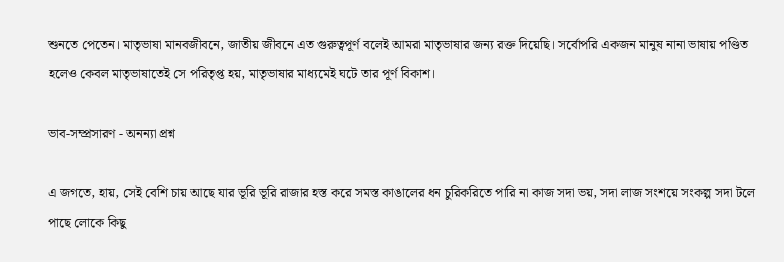শুনতে পেতেন। মাতৃভাষা মানবজীবনে, জাতীয় জীবনে এত গুরুত্বপূর্ণ বলেই আমরা মাতৃভাষার জন্য রক্ত দিয়েছি। সর্বোপরি একজন মানুষ নানা ভাষায় পণ্ডিত হলেও কেবল মাতৃভাষাতেই সে পরিতৃপ্ত হয়, মাতৃভাষার মাধ্যমেই ঘটে তার পূর্ণ বিকাশ।

ভাব-সম্প্রসারণ - অনন্যা প্রশ্ন

এ জগতে, হায়, সেই বেশি চায় আছে যার ভূরি ভূরি রাজার হস্ত করে সমস্ত কাঙালের ধন চুরিকরিতে পারি না কাজ সদা ভয়, সদা লাজ সংশয়ে সংকল্প সদা টলে পাছে লোকে কিছু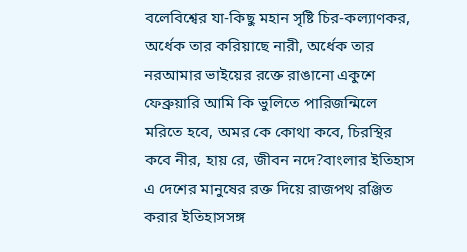বলেবিশ্বের যা-কিছু মহান সৃষ্টি চির-কল্যাণকর, অর্ধেক তার করিয়াছে নারী, অর্ধেক তার নরআমার ভাইয়ের রক্তে রাঙানো একুশে ফেব্রুয়ারি আমি কি ভুলিতে পারিজন্মিলে মরিতে হবে, অমর কে কোথা কবে, চিরস্থির কবে নীর, হায় রে, জীবন নদে?বাংলার ইতিহাস এ দেশের মানুষের রক্ত দিয়ে রাজপথ রঞ্জিত করার ইতিহাসসঙ্গ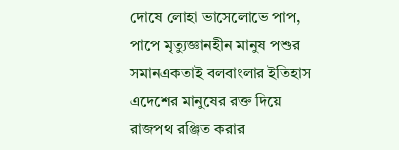দোষে লোহা ভাসেলোভে পাপ, পাপে মৃত্যুজ্ঞানহীন মানুষ পশুর সমানএকতাই বলবাংলার ইতিহাস এদেশের মানুষের রক্ত দিয়ে রাজপথ রঞ্জিত করার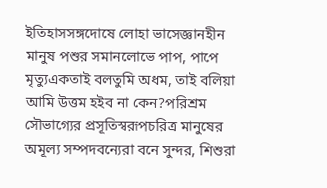ইতিহাসসঙ্গদোষে লোহা ভাসেজ্ঞানহীন মানুষ পশুর সমানলোভে পাপ, পাপে মৃত্যুএকতাই বলতুমি অধম, তাই বলিয়া আমি উত্তম হইব না কেন?পরিশ্রম সৌভাগ্যের প্রসূতিস্বরূপচরিত্র মানুষের অমূল্য সম্পদবন্যেরা বনে সুন্দর, শিশুরা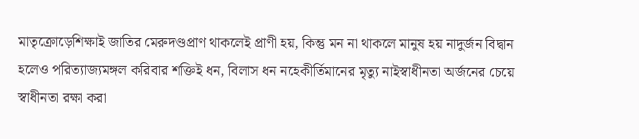মাতৃক্রোড়েশিক্ষাই জাতির মেরুদণ্ডপ্রাণ থাকলেই প্রাণী হয়, কিন্তু মন না থাকলে মানুষ হয় নাদুর্জন বিদ্বান হলেও পরিত্যাজ্যমঙ্গল করিবার শক্তিই ধন, বিলাস ধন নহেকীর্তিমানের মৃত্যু নাইস্বাধীনতা অর্জনের চেয়ে স্বাধীনতা রক্ষা করা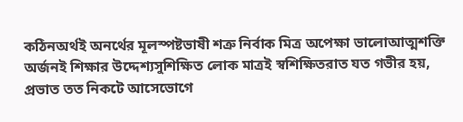কঠিনঅর্থই অনর্থের মূলস্পষ্টভাষী শত্রু নির্বাক মিত্র অপেক্ষা ভালোআত্মশক্তি অর্জনই শিক্ষার উদ্দেশ্যসুশিক্ষিত লোক মাত্রই স্বশিক্ষিতরাত যত গভীর হয়, প্রভাত তত নিকটে আসেভোগে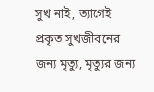সুখ নাই, ত্যাগেই প্রকৃত সুখজীবনের জন্য মৃত্যু, মৃত্যুর জন্য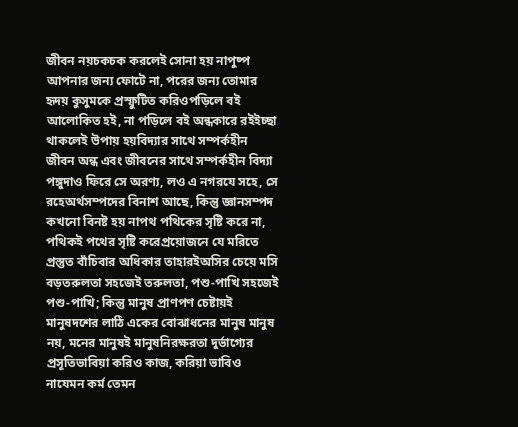জীবন নয়চকচক করলেই সোনা হয় নাপুষ্প আপনার জন্য ফোটে না, পরের জন্য তোমার হৃদয় কুসুমকে প্রস্ফুটিত করিওপড়িলে বই আলোকিত হই, না পড়িলে বই অন্ধকারে রইইচ্ছা থাকলেই উপায় হয়বিদ্যার সাথে সম্পর্কহীন জীবন অন্ধ এবং জীবনের সাথে সম্পর্কহীন বিদ্যা পঙ্গুদাও ফিরে সে অরণ্য, লও এ নগরযে সহে, সে রহেঅর্থসম্পদের বিনাশ আছে, কিন্তু জ্ঞানসম্পদ কখনো বিনষ্ট হয় নাপথ পথিকের সৃষ্টি করে না, পথিকই পথের সৃষ্টি করেপ্রয়োজনে যে মরিতে প্রস্তুত বাঁচিবার অধিকার তাহারইঅসির চেয়ে মসি বড়তরুলতা সহজেই তরুলতা, পশু-পাখি সহজেই পশু-পাখি; কিন্তু মানুষ প্রাণপণ চেষ্টায়ই মানুষদশের লাঠি একের বোঝাধনের মানুষ মানুষ নয়, মনের মানুষই মানুষনিরক্ষরতা দুর্ভাগ্যের প্রসূতিভাবিয়া করিও কাজ, করিয়া ভাবিও নাযেমন কর্ম তেমন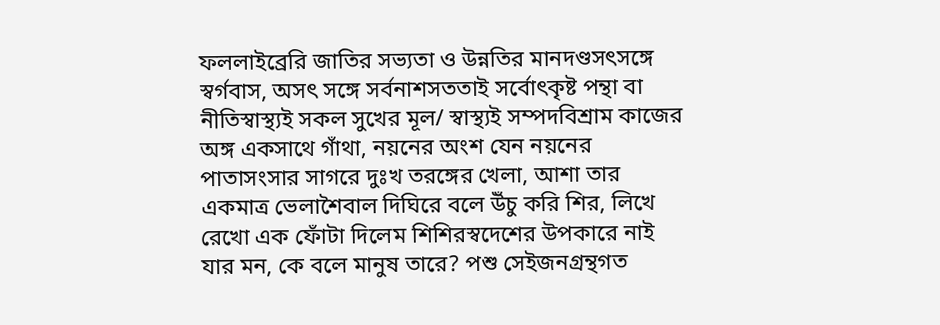ফললাইব্রেরি জাতির সভ্যতা ও উন্নতির মানদণ্ডসৎসঙ্গে স্বর্গবাস, অসৎ সঙ্গে সর্বনাশসততাই সর্বোৎকৃষ্ট পন্থা বা নীতিস্বাস্থ্যই সকল সুখের মূল/ স্বাস্থ্যই সম্পদবিশ্রাম কাজের অঙ্গ একসাথে গাঁথা, নয়নের অংশ যেন নয়নের পাতাসংসার সাগরে দুঃখ তরঙ্গের খেলা, আশা তার একমাত্র ভেলাশৈবাল দিঘিরে বলে উঁচু করি শির, লিখে রেখো এক ফোঁটা দিলেম শিশিরস্বদেশের উপকারে নাই যার মন, কে বলে মানুষ তারে? পশু সেইজনগ্রন্থগত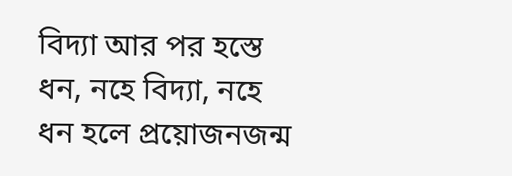বিদ্যা আর পর হস্তে ধন, নহে বিদ্যা, নহে ধন হলে প্রয়োজনজন্ম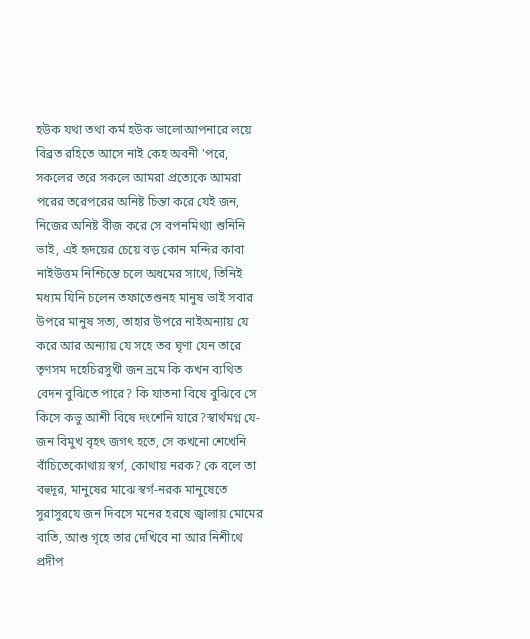হউক যথা তথা কর্ম হউক ভালোআপনারে লয়ে বিব্রত রহিতে আসে নাই কেহ অবনী 'পরে, সকলের তরে সকলে আমরা প্রত্যেকে আমরা পরের তরেপরের অনিষ্ট চিন্তা করে যেই জন, নিজের অনিষ্ট বীজ করে সে বপনমিথ্যা শুনিনি ভাই, এই হৃদয়ের চেয়ে বড় কোন মন্দির কাবা নাইউত্তম নিশ্চিন্তে চলে অধমের সাথে, তিনিই মধ্যম যিনি চলেন তফাতেশুনহ মানুষ ভাই সবার উপরে মানুষ সত্য, তাহার উপরে নাইঅন্যায় যে করে আর অন্যায় যে সহে তব ঘৃণা যেন তারে তৃণসম দহেচিরসুখী জন ভ্রমে কি কখন ব্যথিত বেদন বুঝিতে পারে? কি যাতনা বিষে বুঝিবে সে কিসে কভু আশী বিষে দংশেনি যারে?স্বার্থমগ্ন যে-জন বিমুখ বৃহৎ জগৎ হতে, সে কখনো শেখেনি বাঁচিতেকোথায় স্বর্গ, কোথায় নরক? কে বলে তা বহুদূর, মানুষের মাঝে স্বর্গ-নরক মানুষেতে সুরাসুরযে জন দিবসে মনের হরষে জ্বালায় মোমের বাতি, আশু গৃহে তার দেখিবে না আর নিশীথে প্রদীপ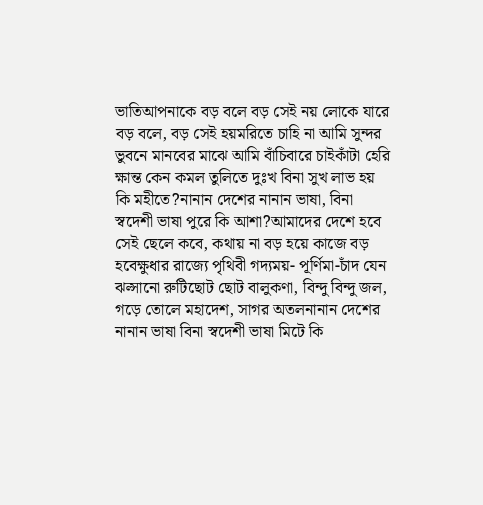ভাতিআপনাকে বড় বলে বড় সেই নয় লোকে যারে বড় বলে, বড় সেই হয়মরিতে চাহি না আমি সুন্দর ভুবনে মানবের মাঝে আমি বাঁচিবারে চাইকাঁটা হেরি ক্ষান্ত কেন কমল তুলিতে দুঃখ বিনা সুখ লাভ হয় কি মহীতে?নানান দেশের নানান ভাষা, বিনা স্বদেশী ভাষা পুরে কি আশা?আমাদের দেশে হবে সেই ছেলে কবে, কথায় না বড় হয়ে কাজে বড় হবেক্ষুধার রাজ্যে পৃথিবী গদ্যময়- পূর্ণিমা-চাঁদ যেন ঝল্সানো রুটিছোট ছোট বালুকণা, বিন্দু বিন্দু জল, গড়ে তোলে মহাদেশ, সাগর অতলনানান দেশের নানান ভাষা বিনা স্বদেশী ভাষা মিটে কি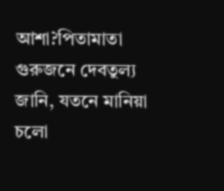আশা?পিতামাতা গুরুজনে দেবতুল্য জানি, যতনে মানিয়া চলো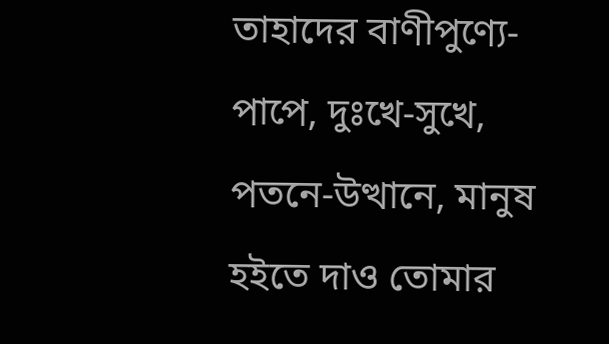তাহাদের বাণীপুণ্যে-পাপে, দুঃখে-সুখে, পতনে-উত্থানে, মানুষ হইতে দাও তোমার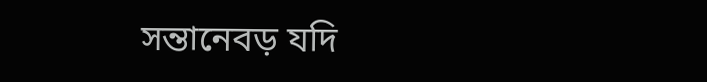সন্তানেবড় যদি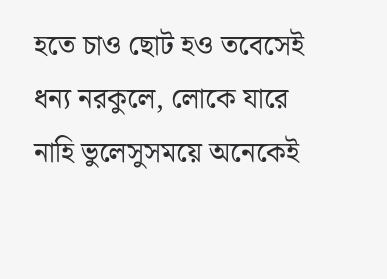হতে চাও ছোট হও তবেসেই ধন্য নরকুলে, লোকে যারে নাহি ভুলেসুসময়ে অনেকেই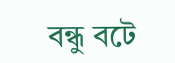বন্ধু বটে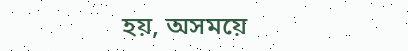হয়, অসময়ে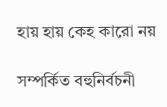হায় হায় কেহ কারো নয়

সম্পর্কিত বহুনির্বচনী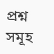প্রশ্ন সমূহ